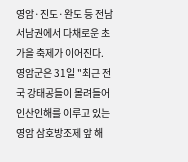영암·진도·완도 등 전남 서남권에서 다채로운 초가을 축제가 이어진다.
영암군은 31일 "최근 전국 강태공들이 몰려들어 인산인해를 이루고 있는 영암 삼호방조제 앞 해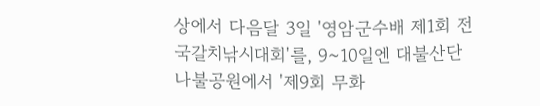상에서 다음달 3일 '영암군수배 제1회 전국갈치낚시대회'를, 9~10일엔 대불산단 나불공원에서 '제9회 무화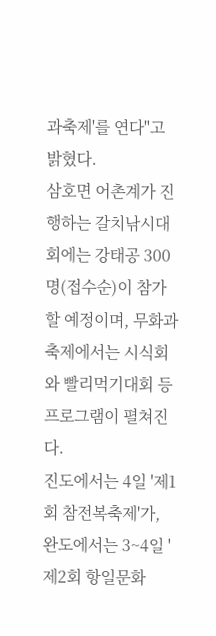과축제'를 연다"고 밝혔다.
삼호면 어촌계가 진행하는 갈치낚시대회에는 강태공 300명(접수순)이 참가할 예정이며, 무화과축제에서는 시식회와 빨리먹기대회 등 프로그램이 펼쳐진다.
진도에서는 4일 '제1회 참전복축제'가, 완도에서는 3~4일 '제2회 항일문화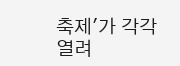축제'가 각각 열려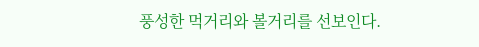풍성한 먹거리와 볼거리를 선보인다.